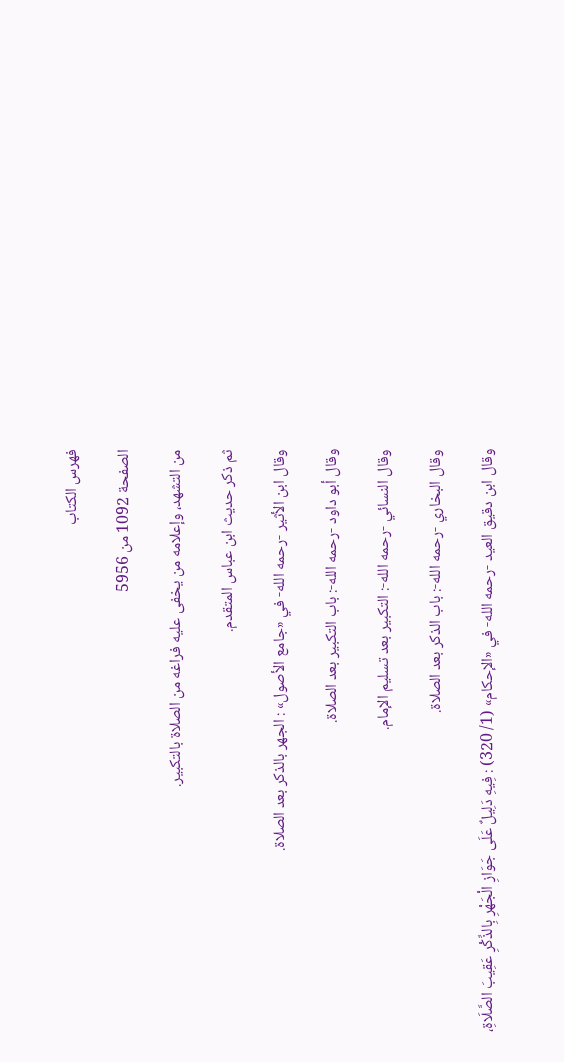فهرس الكتاب

الصفحة 1092 من 5956

من التشهد، وإعلامه من يخفى عليه فراغه من الصلاة بالتكبير.

ثم ذكر حديث ابن عباس المتقدم.

وقال ابن الأثير -رحمه الله- في «جامع الأصول» : الجهر بالذكر بعد الصلاة.

وقال أبو داود -رحمه الله-: باب التكبير بعد الصلاة.

وقال النسائي -رحمه الله-: التكبير بعد تسليم الإمام.

وقال البخاري -رحمه الله-: باب الذكر بعد الصلاة.

وقال ابن دقيق العيد -رحمه الله- في «الإحكام» (1/ 320) : فِيهِ دَلِيلٌ عَلَى جَوَازِ الْجَهْرِ بِالذِّكْرِ عَقِيبَ الصَّلَاةِ،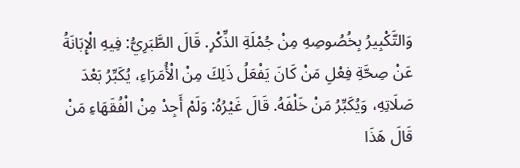وَالتَّكْبِيرُ بِخُصُوصِهِ مِنْ جُمْلَةِ الذِّكْرِ. قَالَ الطَّبَرِيُّ: فِيهِ الْإِبَانَةُ عَنْ صِحَّةِ فِعْلِ مَنْ كَانَ يَفْعَلُ ذَلِكَ مِنْ الْأُمَرَاءِ، يُكَبِّرُ بَعْدَ صَلَاتِهِ، وَيُكَبِّرُ مَنْ خَلْفَهُ. قَالَ غَيْرُهُ: وَلَمْ أَجِدْ مِنْ الْفُقَهَاءِ مَنْ قَالَ هَذَا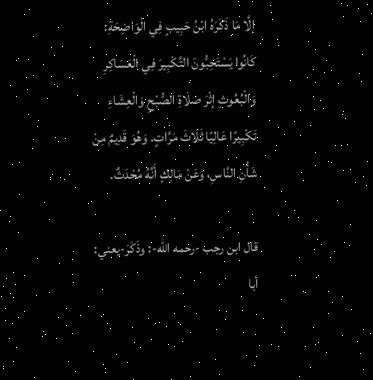إلَّا مَا ذَكَرَهُ ابْنُ حَبِيبٍ فِي الْوَاضِحَةِ: كَانُوا يَسْتَحِبُّونَ التَّكْبِيرَ فِي الْعَسَاكِرِ وَالْبُعُوثِ إثْرَ صَلَاةِ الصُّبْحِ وَالْعِشَاءِ تَكْبِيرًا عَالِيًا ثَلَاثَ مَرَّاتٍ. وَهُوَ قَدِيمٌ مِنْ شَأْنِ النَّاسِ، وَعَنْ مَالِكٍ أَنَّهُ مُحْدَثٌ.

قال ابن رجب -رحمه الله-: وذَكَرَ-يعني: أبا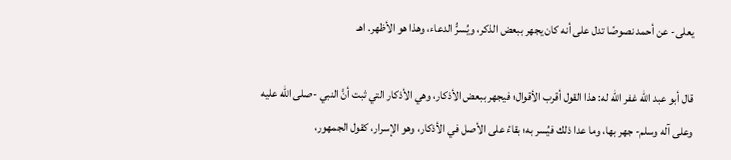يعلى- عن أحمد نصوصًا تدل على أنه كان يجهر ببعض الذكر، ويُسرُّ الدعاء، وهذا هو الأظهر. اهـ

قال أبو عبد الله غفر الله له: هذا القول أقرب الأقوال؛ فيجهر ببعض الأذكار، وهي الأذكار التي ثبت أنَّ النبي -صلى الله عليه وعلى آله وسلم- جهر بها، وما عدا ذلك فيُسر به؛ بقاءً على الأصل في الأذكار، وهو الإسرار، كقول الجمهور،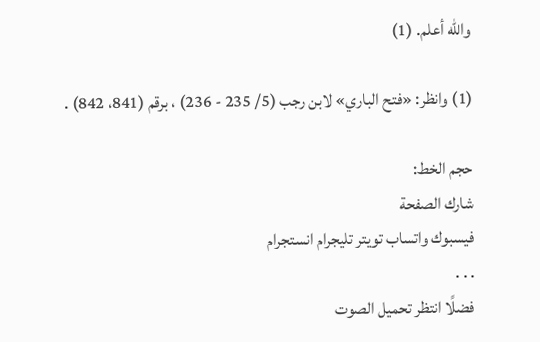والله أعلم. (1)

(1) وانظر: «فتح الباري» لابن رجب (5/ 235 - 236) ، برقم (841، 842) .

حجم الخط:
شارك الصفحة
فيسبوك واتساب تويتر تليجرام انستجرام
. . .
فضلًا انتظر تحميل الصوت